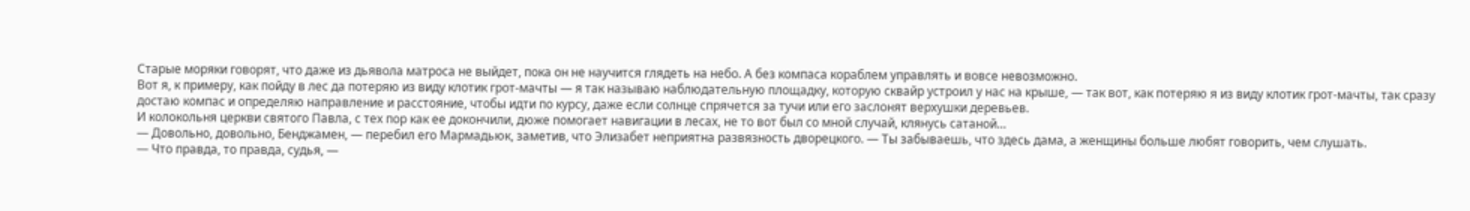Старые моряки говорят, что даже из дьявола матроса не выйдет, пока он не научится глядеть на небо. А без компаса кораблем управлять и вовсе невозможно.
Вот я, к примеру, как пойду в лес да потеряю из виду клотик грот-мачты — я так называю наблюдательную площадку, которую сквайр устроил у нас на крыше, — так вот, как потеряю я из виду клотик грот-мачты, так сразу достаю компас и определяю направление и расстояние, чтобы идти по курсу, даже если солнце спрячется за тучи или его заслонят верхушки деревьев.
И колокольня церкви святого Павла, с тех пор как ее докончили, дюже помогает навигации в лесах, не то вот был со мной случай, клянусь сатаной…
— Довольно, довольно, Бенджамен, — перебил его Мармадьюк, заметив, что Элизабет неприятна развязность дворецкого. — Ты забываешь, что здесь дама, а женщины больше любят говорить, чем слушать.
— Что правда, то правда, судья, —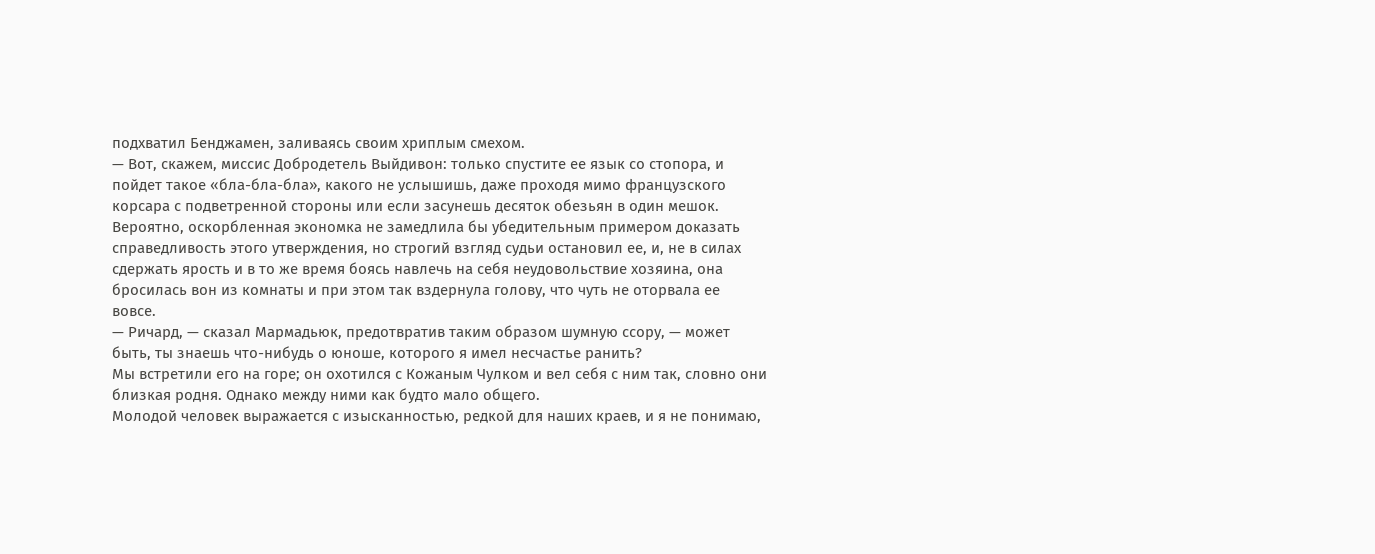подхватил Бенджамен, заливаясь своим хриплым смехом.
— Вот, скажем, миссис Добродетель Выйдивон: только спустите ее язык со стопора, и пойдет такое «бла-бла-бла», какого не услышишь, даже проходя мимо французского корсара с подветренной стороны или если засунешь десяток обезьян в один мешок.
Вероятно, оскорбленная экономка не замедлила бы убедительным примером доказать справедливость этого утверждения, но строгий взгляд судьи остановил ее, и, не в силах сдержать ярость и в то же время боясь навлечь на себя неудовольствие хозяина, она бросилась вон из комнаты и при этом так вздернула голову, что чуть не оторвала ее вовсе.
— Ричард, — сказал Мармадьюк, предотвратив таким образом шумную ссору, — может быть, ты знаешь что-нибудь о юноше, которого я имел несчастье ранить?
Мы встретили его на горе; он охотился с Кожаным Чулком и вел себя с ним так, словно они близкая родня. Однако между ними как будто мало общего.
Молодой человек выражается с изысканностью, редкой для наших краев, и я не понимаю,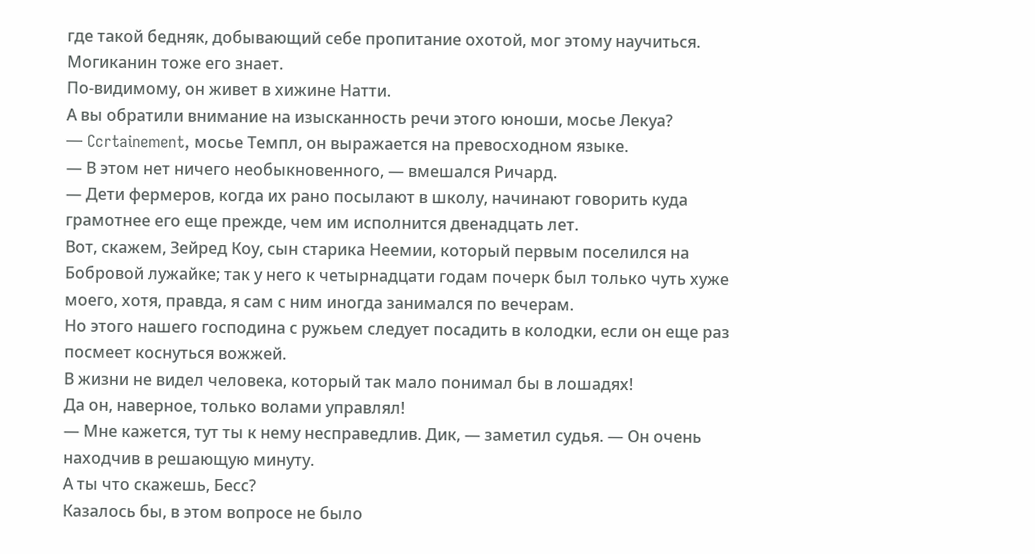где такой бедняк, добывающий себе пропитание охотой, мог этому научиться.
Могиканин тоже его знает.
По-видимому, он живет в хижине Натти.
А вы обратили внимание на изысканность речи этого юноши, мосье Лекуа?
— Ccrtainement, мосье Темпл, он выражается на превосходном языке.
— В этом нет ничего необыкновенного, — вмешался Ричард.
— Дети фермеров, когда их рано посылают в школу, начинают говорить куда грамотнее его еще прежде, чем им исполнится двенадцать лет.
Вот, скажем, Зейред Коу, сын старика Неемии, который первым поселился на Бобровой лужайке; так у него к четырнадцати годам почерк был только чуть хуже моего, хотя, правда, я сам с ним иногда занимался по вечерам.
Но этого нашего господина с ружьем следует посадить в колодки, если он еще раз посмеет коснуться вожжей.
В жизни не видел человека, который так мало понимал бы в лошадях!
Да он, наверное, только волами управлял!
— Мне кажется, тут ты к нему несправедлив. Дик, — заметил судья. — Он очень находчив в решающую минуту.
А ты что скажешь, Бесс?
Казалось бы, в этом вопросе не было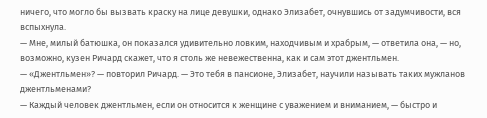ничего, что могло бы вызвать краску на лице девушки, однако Элизабет, очнувшись от задумчивости, вся вспыхнула.
— Мне, милый батюшка, он показался удивительно ловким, находчивым и храбрым, — ответила она, — но, возможно, кузен Ричард скажет, что я столь же невежественна, как и сам этот джентльмен.
— «Джентльмен»? — повторил Ричард. — Это тебя в пансионе, Элизабет, научили называть таких мужланов джентльменами?
— Каждый человек джентльмен, если он относится к женщине с уважением и вниманием, — быстро и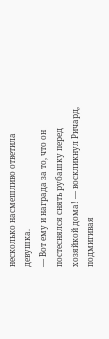несколько насмешливо ответила девушка.
— Вот ему и награда за то, что он постеснялся снять рубашку перед хозяйкой дома! — воскликнул Ричард, подмигивая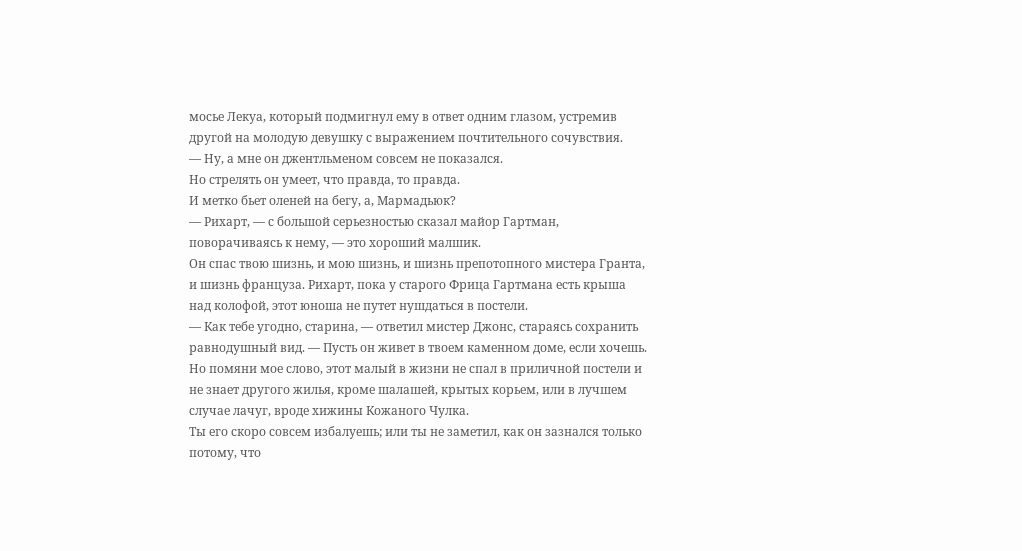мосье Лекуа, который подмигнул ему в ответ одним глазом, устремив другой на молодую девушку с выражением почтительного сочувствия.
— Ну, а мне он джентльменом совсем не показался.
Но стрелять он умеет, что правда, то правда.
И метко бьет оленей на бегу, а, Мармадьюк?
— Рихарт, — с большой серьезностью сказал майор Гартман, поворачиваясь к нему, — это хороший малшик.
Он спас твою шизнь, и мою шизнь, и шизнь препотопного мистера Гранта, и шизнь француза. Рихарт, пока у старого Фрица Гартмана есть крыша над колофой, этот юноша не путет нушдаться в постели.
— Как тебе угодно, старина, — ответил мистер Джонс, стараясь сохранить равнодушный вид. — Пусть он живет в твоем каменном доме, если хочешь.
Но помяни мое слово, этот малый в жизни не спал в приличной постели и не знает другого жилья, кроме шалашей, крытых корьем, или в лучшем случае лачуг, вроде хижины Кожаного Чулка.
Ты его скоро совсем избалуешь; или ты не заметил, как он зазнался только потому, что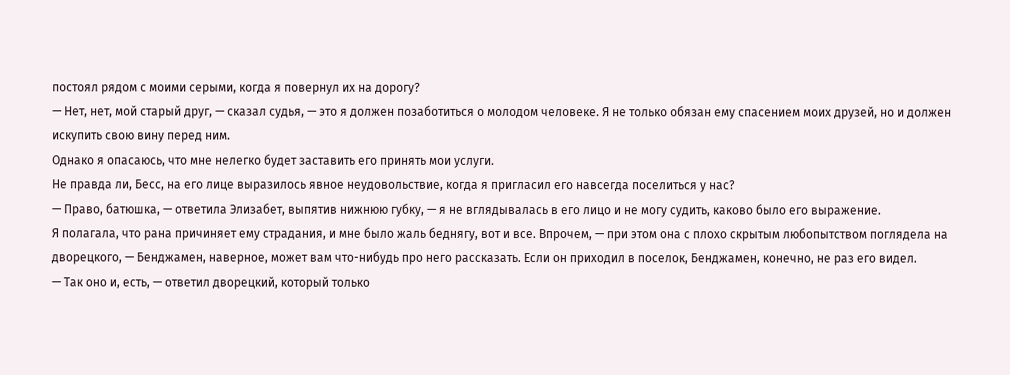постоял рядом с моими серыми, когда я повернул их на дорогу?
— Нет, нет, мой старый друг, — сказал судья, — это я должен позаботиться о молодом человеке. Я не только обязан ему спасением моих друзей, но и должен искупить свою вину перед ним.
Однако я опасаюсь, что мне нелегко будет заставить его принять мои услуги.
Не правда ли, Бесс, на его лице выразилось явное неудовольствие, когда я пригласил его навсегда поселиться у нас?
— Право, батюшка, — ответила Элизабет, выпятив нижнюю губку, — я не вглядывалась в его лицо и не могу судить, каково было его выражение.
Я полагала, что рана причиняет ему страдания, и мне было жаль беднягу, вот и все. Впрочем, — при этом она с плохо скрытым любопытством поглядела на дворецкого, — Бенджамен, наверное, может вам что-нибудь про него рассказать. Если он приходил в поселок, Бенджамен, конечно, не раз его видел.
— Так оно и, есть, — ответил дворецкий, который только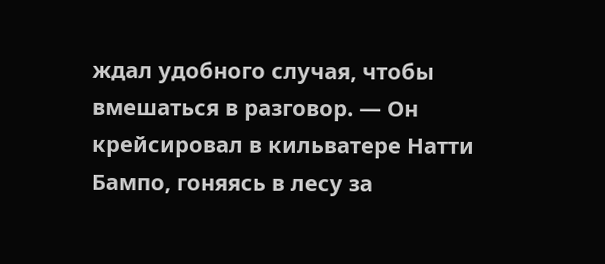ждал удобного случая, чтобы вмешаться в разговор. — Он крейсировал в кильватере Натти Бампо, гоняясь в лесу за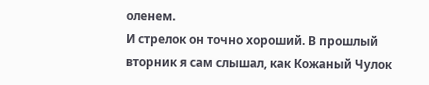оленем.
И стрелок он точно хороший. В прошлый вторник я сам слышал, как Кожаный Чулок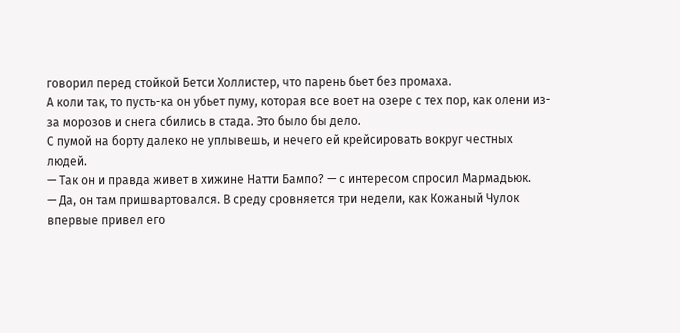говорил перед стойкой Бетси Холлистер, что парень бьет без промаха.
А коли так, то пусть-ка он убьет пуму, которая все воет на озере с тех пор, как олени из-за морозов и снега сбились в стада. Это было бы дело.
С пумой на борту далеко не уплывешь, и нечего ей крейсировать вокруг честных людей.
— Так он и правда живет в хижине Натти Бампо? — с интересом спросил Мармадьюк.
— Да, он там пришвартовался. В среду сровняется три недели, как Кожаный Чулок впервые привел его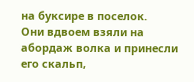на буксире в поселок.
Они вдвоем взяли на абордаж волка и принесли его скальп,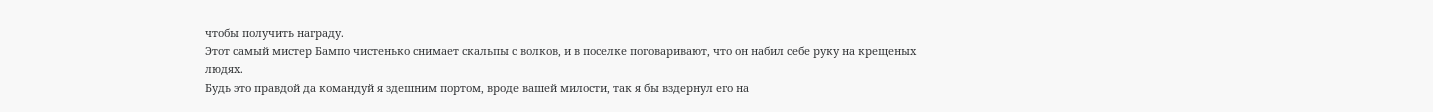чтобы получить награду.
Этот самый мистер Бампо чистенько снимает скальпы с волков, и в поселке поговаривают, что он набил себе руку на крещеных людях.
Будь это правдой да командуй я здешним портом, вроде вашей милости, так я бы вздернул его на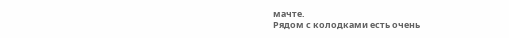мачте.
Рядом с колодками есть очень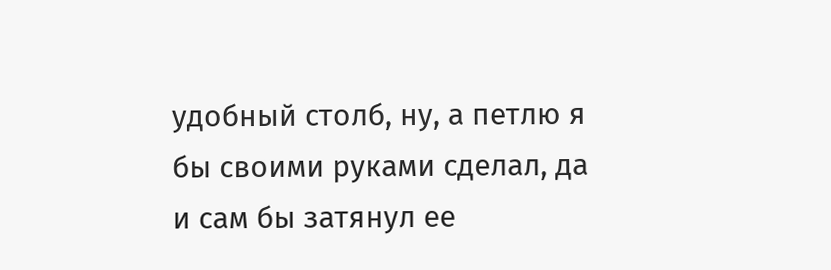удобный столб, ну, а петлю я бы своими руками сделал, да и сам бы затянул ее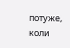потуже, коли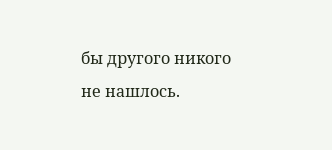бы другого никого не нашлось.